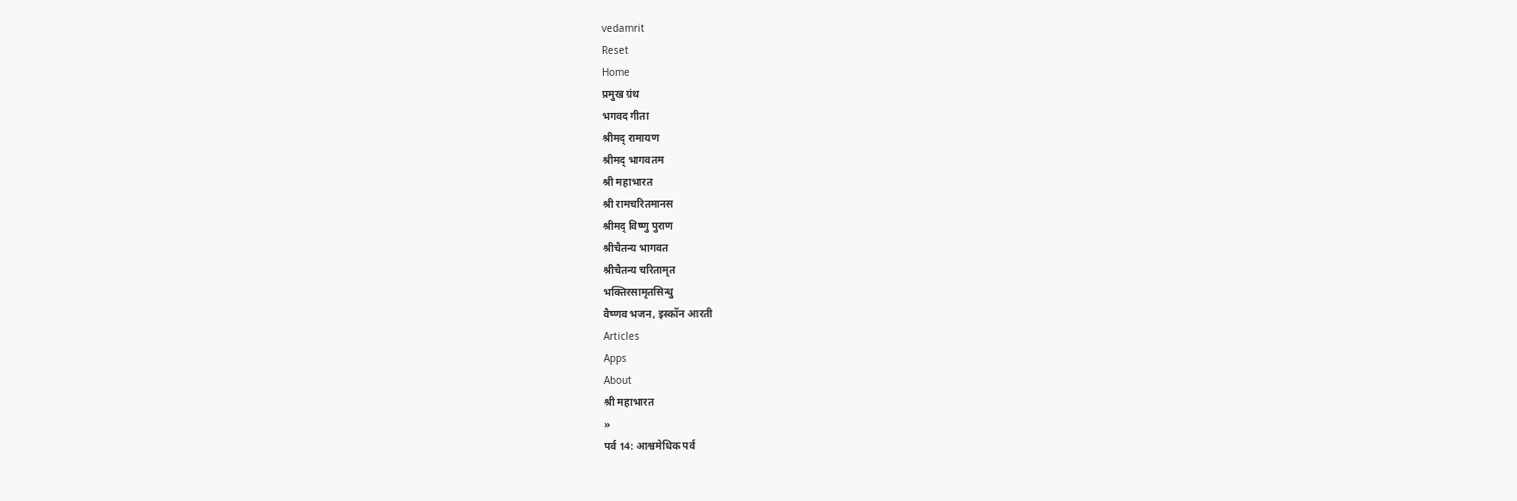vedamrit
Reset
Home
प्रमुख ग्रंथ
भगवद गीता
श्रीमद् रामायण
श्रीमद् भागवतम
श्री महाभारत
श्री रामचरितमानस
श्रीमद् विष्णु पुराण
श्रीचैतन्य भागवत
श्रीचैतन्य चरितामृत
भक्तिरसामृतसिन्धु
वैष्णव भजन, इस्कॉन आरती
Articles
Apps
About
श्री महाभारत
»
पर्व 14: आश्वमेधिक पर्व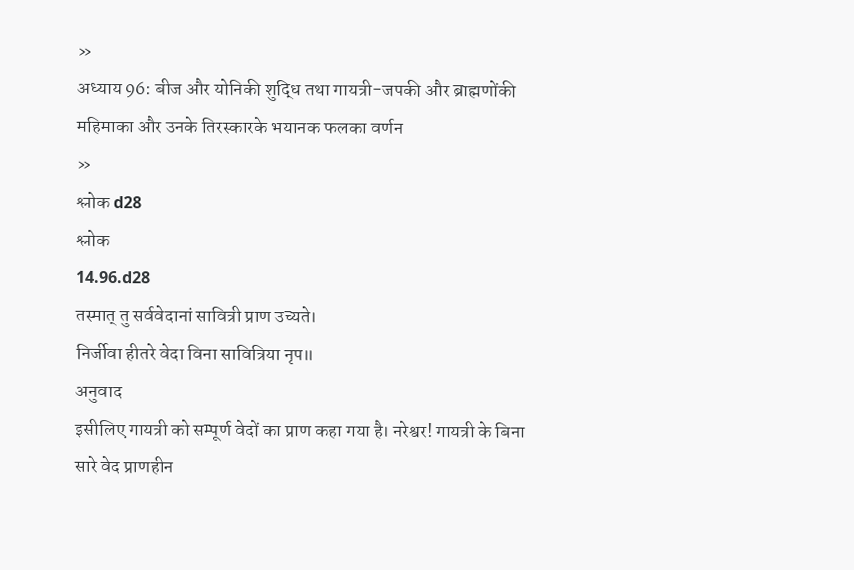»
अध्याय 96: बीज और योनिकी शुद्धि तथा गायत्री-जपकी और ब्राह्मणोंकी महिमाका और उनके तिरस्कारके भयानक फलका वर्णन
»
श्लोक d28
श्लोक
14.96.d28
तस्मात् तु सर्ववेदानां सावित्री प्राण उच्यते।
निर्जीवा हीतरे वेदा विना सावित्रिया नृप॥
अनुवाद
इसीलिए गायत्री को सम्पूर्ण वेदों का प्राण कहा गया है। नरेश्वर! गायत्री के बिना सारे वेद प्राणहीन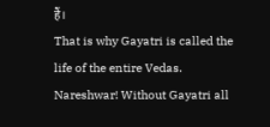हैं।
That is why Gayatri is called the life of the entire Vedas. Nareshwar! Without Gayatri all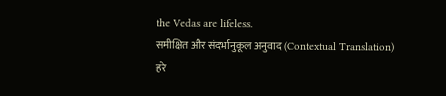the Vedas are lifeless.
समीक्षित और संदर्भानुकूल अनुवाद (Contextual Translation)
हरे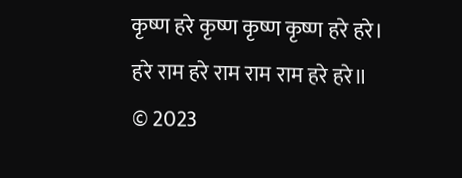कृष्ण हरे कृष्ण कृष्ण कृष्ण हरे हरे। हरे राम हरे राम राम राम हरे हरे॥
© 2023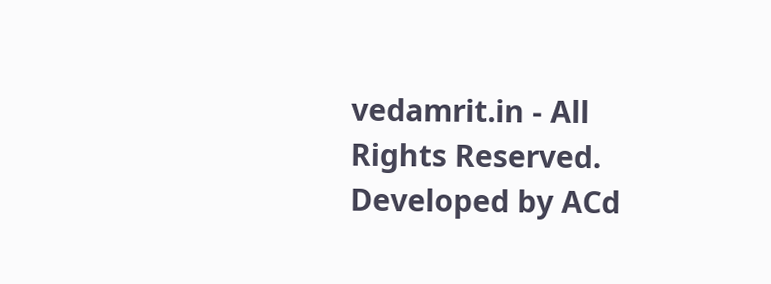vedamrit.in - All Rights Reserved. Developed by ACd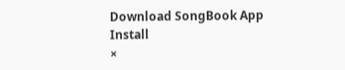Download SongBook App
Install
×